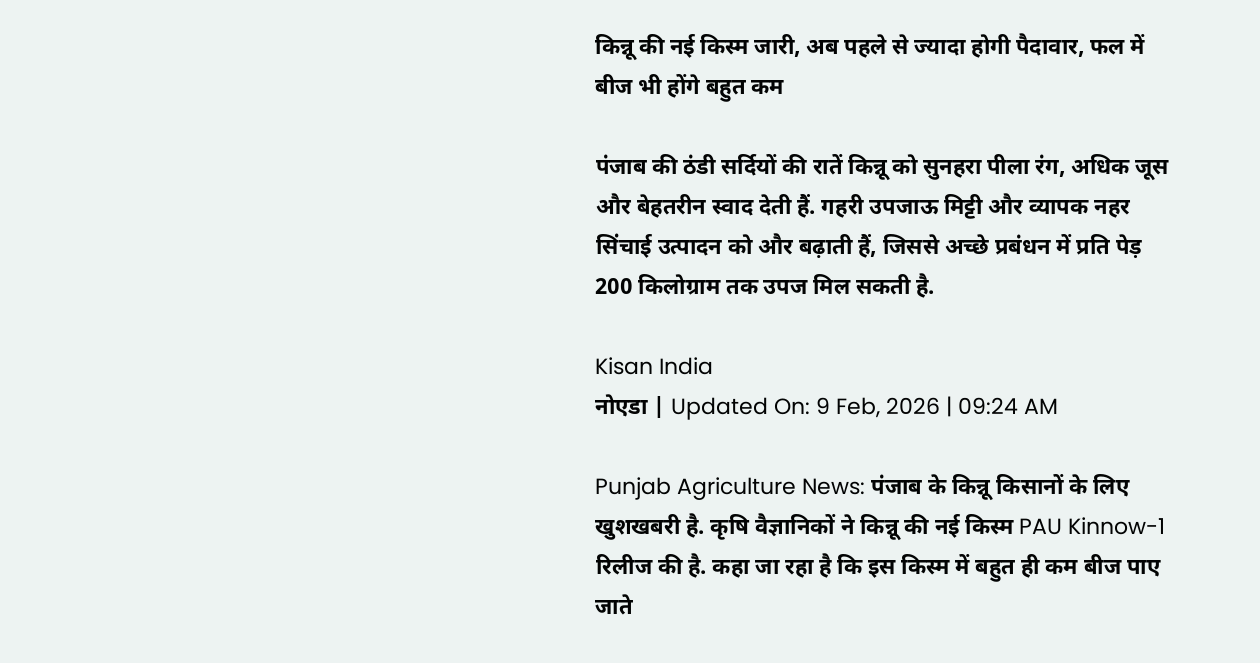किन्नू की नई किस्म जारी, अब पहले से ज्यादा होगी पैदावार, फल में बीज भी होंगे बहुत कम

पंजाब की ठंडी सर्दियों की रातें किन्नू को सुनहरा पीला रंग, अधिक जूस और बेहतरीन स्वाद देती हैं. गहरी उपजाऊ मिट्टी और व्यापक नहर सिंचाई उत्पादन को और बढ़ाती हैं, जिससे अच्छे प्रबंधन में प्रति पेड़ 200 किलोग्राम तक उपज मिल सकती है.

Kisan India
नोएडा | Updated On: 9 Feb, 2026 | 09:24 AM

Punjab Agriculture News: पंजाब के किन्नू किसानों के लिए खुशखबरी है. कृषि वैज्ञानिकों ने किन्नू की नई किस्म PAU Kinnow-1 रिलीज की है. कहा जा रहा है कि इस किस्म में बहुत ही कम बीज पाए जाते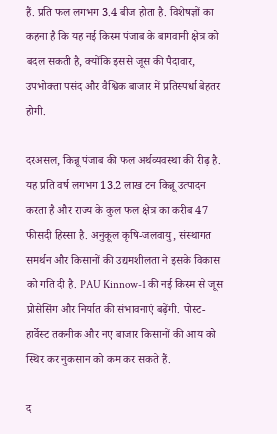हैं. प्रति फल लगभग 3.4 बीज होता है. विशेषज्ञों का कहना है कि यह नई किस्म पंजाब के बागवानी क्षेत्र को बदल सकती है, क्योंकि इससे जूस की पैदावार, उपभोक्ता पसंद और वैश्विक बाजार में प्रतिस्पर्धा बेहतर होगी.

दरअसल, किन्नू पंजाब की फल अर्थव्यवस्था की रीढ़ है. यह प्रति वर्ष लगभग 13.2 लाख टन किन्नू उत्पादन  करता है और राज्य के कुल फल क्षेत्र का करीब 47 फीसदी हिस्सा है. अनुकूल कृषि-जलवायु, संस्थागत समर्थन और किसानों की उद्यमशीलता ने इसके विकास को गति दी है. PAU Kinnow-1 की नई किस्म से जूस प्रोसेसिंग और निर्यात की संभावनाएं बढ़ेंगी. पोस्ट-हार्वेस्ट तकनीक और नए बाजार किसानों की आय को स्थिर कर नुकसान को कम कर सकते हैं.

द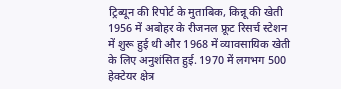ट्रिब्यून की रिपोर्ट के मुताबिक, किन्नू की खेती 1956 में अबोहर के रीजनल फ्रूट रिसर्च स्टेशन में शुरू हुई थी और 1968 में व्यावसायिक खेती के लिए अनुशंसित हुई. 1970 में लगभग 500 हेक्टेयर क्षेत्र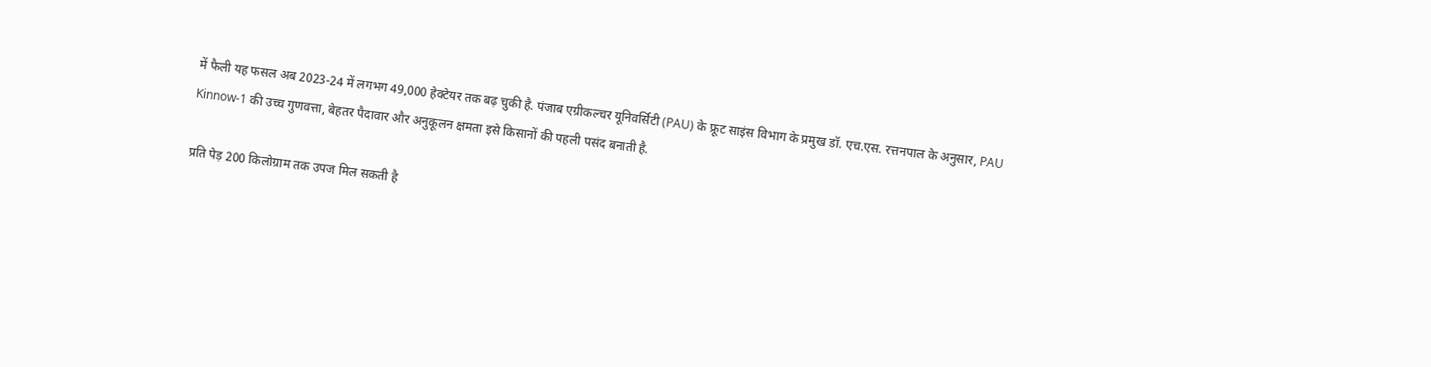में फैली यह फसल अब 2023-24 में लगभग 49,000 हेक्टेयर तक बढ़ चुकी है. पंजाब एग्रीकल्चर यूनिवर्सिटी (PAU) के फ्रूट साइंस विभाग के प्रमुख डॉ. एच.एस. रत्तनपाल के अनुसार, PAU Kinnow-1 की उच्च गुणवत्ता, बेहतर पैदावार और अनुकूलन क्षमता इसे किसानों की पहली पसंद बनाती है.

प्रति पेड़ 200 किलोग्राम तक उपज मिल सकती है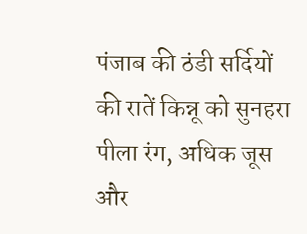पंजाब की ठंडी सर्दियों की रातें किन्नू को सुनहरा पीला रंग, अधिक जूस और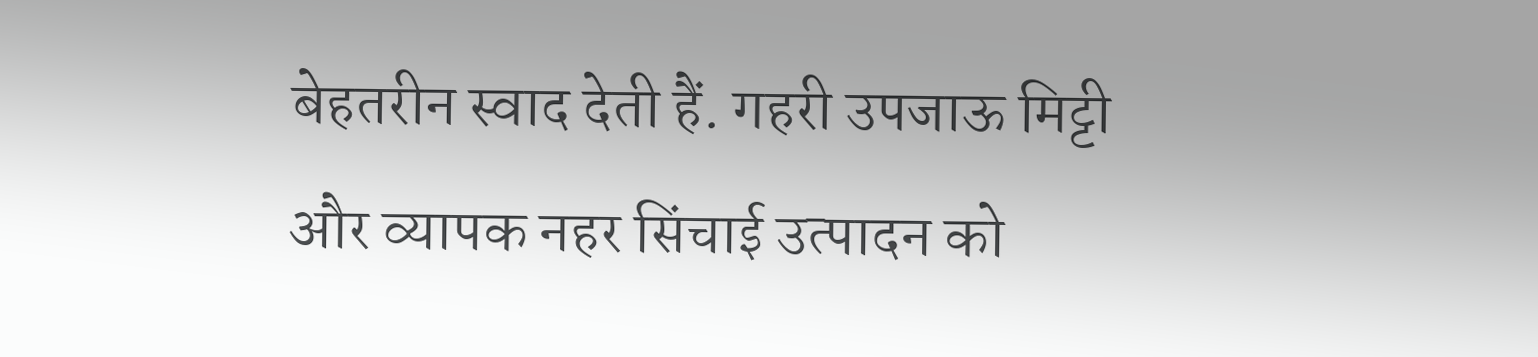बेहतरीन स्वाद देती हैं. गहरी उपजाऊ मिट्टी  और व्यापक नहर सिंचाई उत्पादन को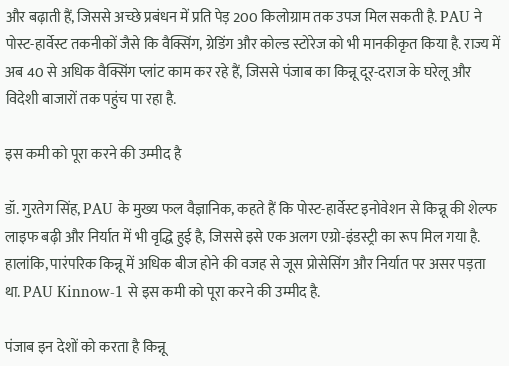और बढ़ाती हैं, जिससे अच्छे प्रबंधन में प्रति पेड़ 200 किलोग्राम तक उपज मिल सकती है. PAU ने पोस्ट-हार्वेस्ट तकनीकों जैसे कि वैक्सिंग, ग्रेडिंग और कोल्ड स्टोरेज को भी मानकीकृत किया है. राज्य में अब 40 से अधिक वैक्सिंग प्लांट काम कर रहे हैं, जिससे पंजाब का किन्नू दूर-दराज के घरेलू और विदेशी बाजारों तक पहुंच पा रहा है.

इस कमी को पूरा करने की उम्मीद है

डॉ. गुरतेग सिंह, PAU के मुख्य फल वैज्ञानिक, कहते हैं कि पोस्ट-हार्वेस्ट इनोवेशन से किन्नू की शेल्फ लाइफ बढ़ी और निर्यात में भी वृद्धि हुई है, जिससे इसे एक अलग एग्रो-इंडस्ट्री का रूप मिल गया है. हालांकि, पारंपरिक किन्नू में अधिक बीज होने की वजह से जूस प्रोसेसिंग और निर्यात पर असर पड़ता था. PAU Kinnow-1 से इस कमी को पूरा करने की उम्मीद है.

पंजाब इन देशों को करता है किन्नू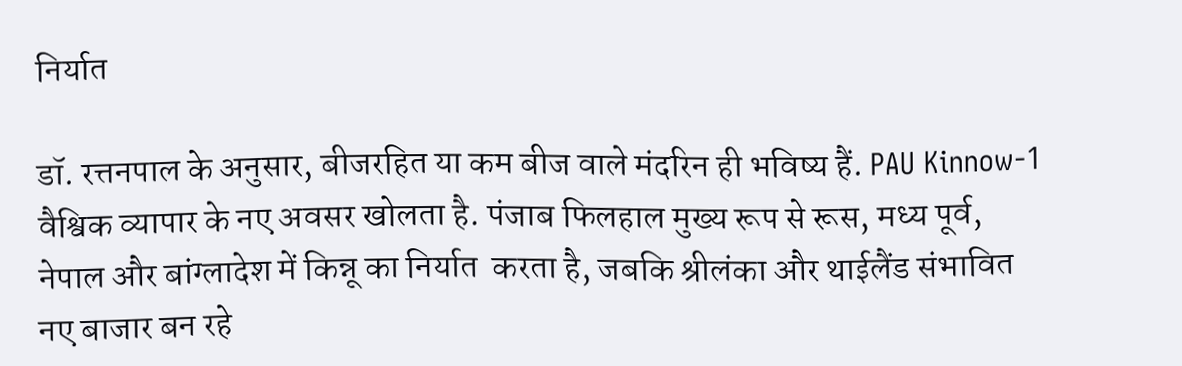निर्यात

डॉ. रत्तनपाल के अनुसार, बीजरहित या कम बीज वाले मंदरिन ही भविष्य हैं. PAU Kinnow-1 वैश्विक व्यापार के नए अवसर खोलता है. पंजाब फिलहाल मुख्य रूप से रूस, मध्य पूर्व, नेपाल और बांग्लादेश में किन्नू का निर्यात  करता है, जबकि श्रीलंका और थाईलैंड संभावित नए बाजार बन रहे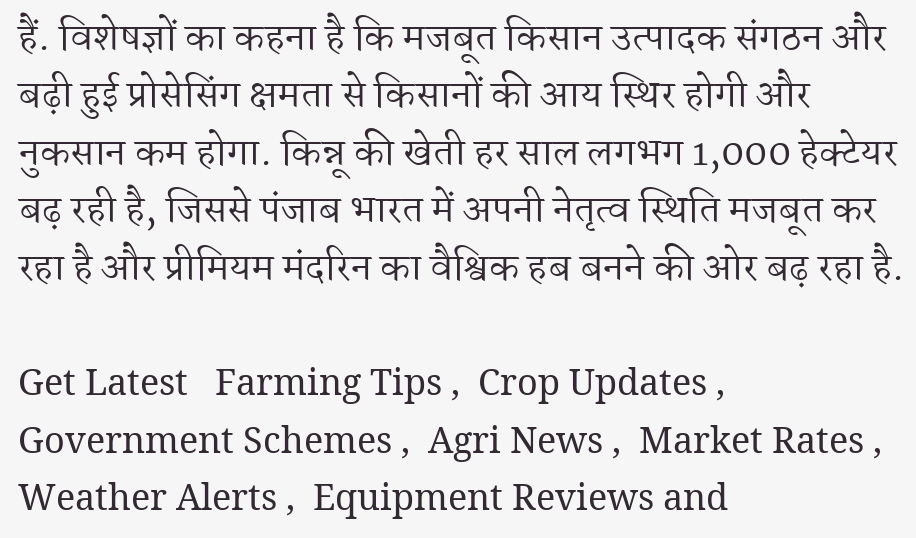हैं. विशेषज्ञों का कहना है कि मजबूत किसान उत्पादक संगठन और बढ़ी हुई प्रोसेसिंग क्षमता से किसानों की आय स्थिर होगी और नुकसान कम होगा. किन्नू की खेती हर साल लगभग 1,000 हेक्टेयर बढ़ रही है, जिससे पंजाब भारत में अपनी नेतृत्व स्थिति मजबूत कर रहा है और प्रीमियम मंदरिन का वैश्विक हब बनने की ओर बढ़ रहा है.

Get Latest   Farming Tips ,  Crop Updates ,  Government Schemes ,  Agri News ,  Market Rates ,  Weather Alerts ,  Equipment Reviews and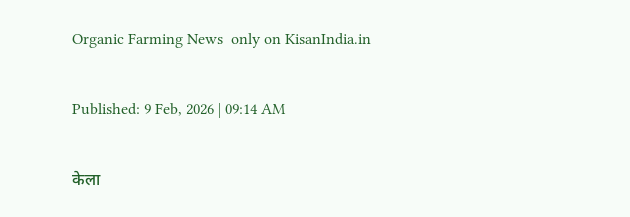Organic Farming News  only on KisanIndia.in

Published: 9 Feb, 2026 | 09:14 AM

केला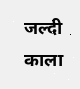जल्दी काला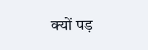क्यों पड़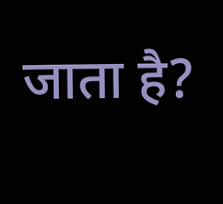जाता है?